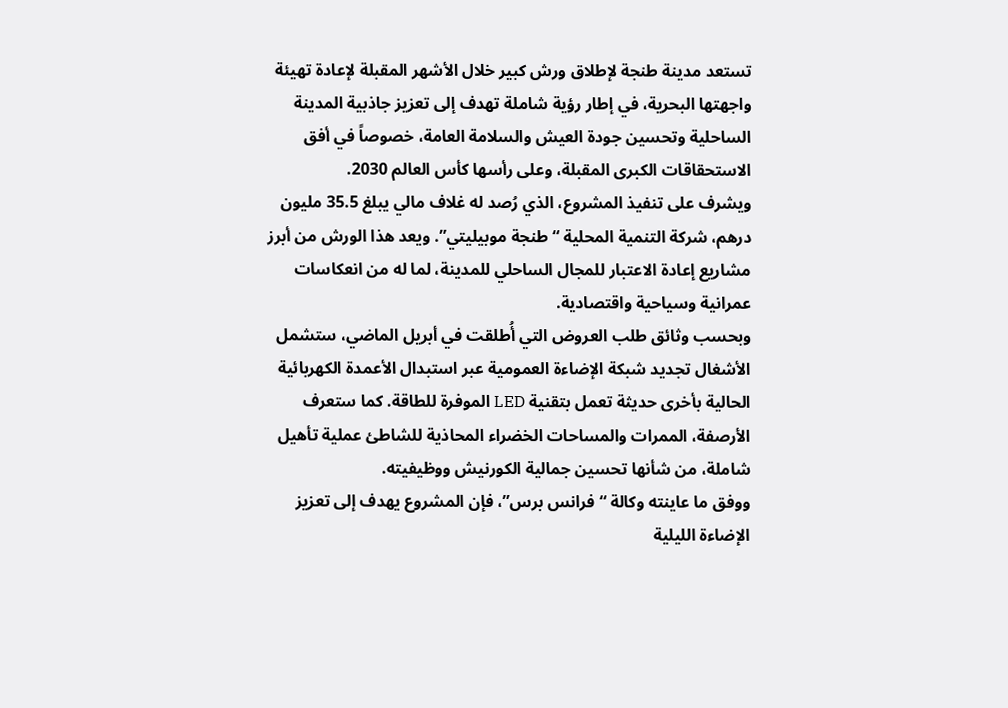تستعد مدينة طنجة لإطلاق ورش كبير خلال الأشهر المقبلة لإعادة تهيئة واجهتها البحرية، في إطار رؤية شاملة تهدف إلى تعزيز جاذبية المدينة الساحلية وتحسين جودة العيش والسلامة العامة، خصوصاً في أفق الاستحقاقات الكبرى المقبلة، وعلى رأسها كأس العالم 2030.
ويشرف على تنفيذ المشروع، الذي رُصد له غلاف مالي يبلغ 35.5 مليون درهم، شركة التنمية المحلية “طنجة موبيليتي”. ويعد هذا الورش من أبرز مشاريع إعادة الاعتبار للمجال الساحلي للمدينة، لما له من انعكاسات عمرانية وسياحية واقتصادية.
وبحسب وثائق طلب العروض التي أُطلقت في أبريل الماضي، ستشمل الأشغال تجديد شبكة الإضاءة العمومية عبر استبدال الأعمدة الكهربائية الحالية بأخرى حديثة تعمل بتقنية LED الموفرة للطاقة. كما ستعرف الأرصفة، الممرات والمساحات الخضراء المحاذية للشاطئ عملية تأهيل شاملة، من شأنها تحسين جمالية الكورنيش ووظيفيته.
ووفق ما عاينته وكالة “فرانس برس”، فإن المشروع يهدف إلى تعزيز الإضاءة الليلية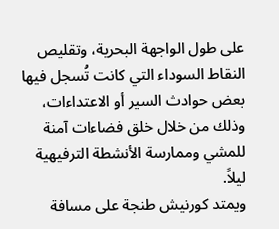على طول الواجهة البحرية، وتقليص النقاط السوداء التي كانت تُسجل فيها بعض حوادث السير أو الاعتداءات، وذلك من خلال خلق فضاءات آمنة للمشي وممارسة الأنشطة الترفيهية ليلاً.
ويمتد كورنيش طنجة على مسافة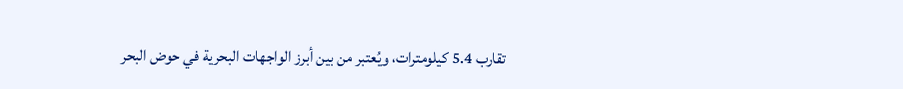تقارب 5.4 كيلومترات، ويُعتبر من بين أبرز الواجهات البحرية في حوض البحر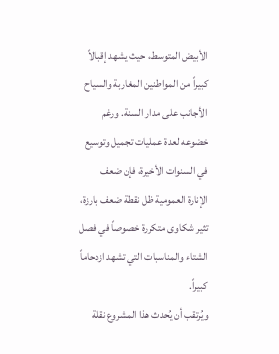الأبيض المتوسط، حيث يشهد إقبالاً كبيراً من المواطنين المغاربة والسياح الأجانب على مدار السنة. ورغم خضوعه لعدة عمليات تجميل وتوسيع في السنوات الأخيرة، فإن ضعف الإنارة العمومية ظل نقطة ضعف بارزة، تثير شكاوى متكررة خصوصاً في فصل الشتاء والمناسبات التي تشهد ازدحاماً كبيراً.
ويُرتقب أن يُحدث هذا المشروع نقلة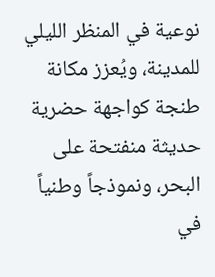نوعية في المنظر الليلي للمدينة، ويُعزز مكانة طنجة كواجهة حضرية حديثة منفتحة على البحر، ونموذجاً وطنياً في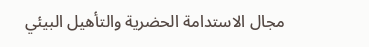مجال الاستدامة الحضرية والتأهيل البيئي